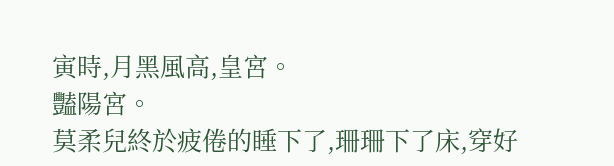寅時,月黑風高,皇宮。
豔陽宮。
莫柔兒終於疲倦的睡下了,珊珊下了床,穿好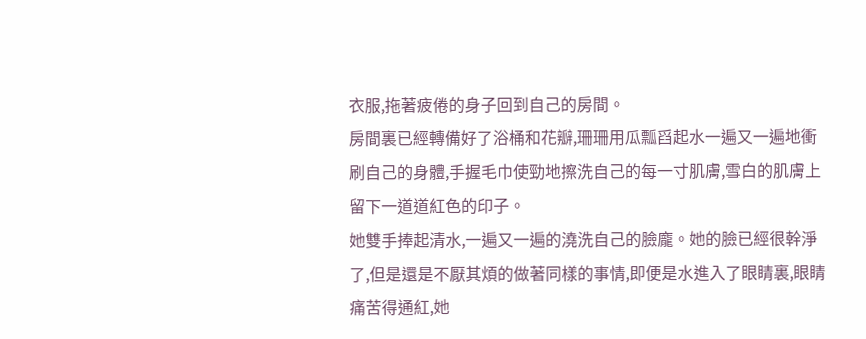衣服,拖著疲倦的身子回到自己的房間。
房間裏已經轉備好了浴桶和花瓣,珊珊用瓜瓢舀起水一遍又一遍地衝刷自己的身體,手握毛巾使勁地擦洗自己的每一寸肌膚,雪白的肌膚上留下一道道紅色的印子。
她雙手捧起清水,一遍又一遍的澆洗自己的臉龐。她的臉已經很幹淨了,但是還是不厭其煩的做著同樣的事情,即便是水進入了眼睛裏,眼睛痛苦得通紅,她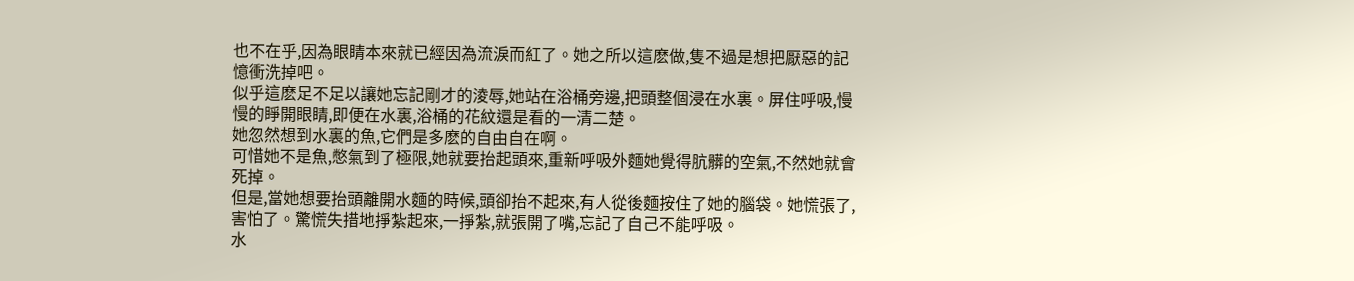也不在乎,因為眼睛本來就已經因為流淚而紅了。她之所以這麽做,隻不過是想把厭惡的記憶衝洗掉吧。
似乎這麽足不足以讓她忘記剛才的淩辱,她站在浴桶旁邊,把頭整個浸在水裏。屏住呼吸,慢慢的睜開眼睛,即便在水裏,浴桶的花紋還是看的一清二楚。
她忽然想到水裏的魚,它們是多麽的自由自在啊。
可惜她不是魚,憋氣到了極限,她就要抬起頭來,重新呼吸外麵她覺得肮髒的空氣,不然她就會死掉。
但是,當她想要抬頭離開水麵的時候,頭卻抬不起來,有人從後麵按住了她的腦袋。她慌張了,害怕了。驚慌失措地掙紮起來,一掙紮,就張開了嘴,忘記了自己不能呼吸。
水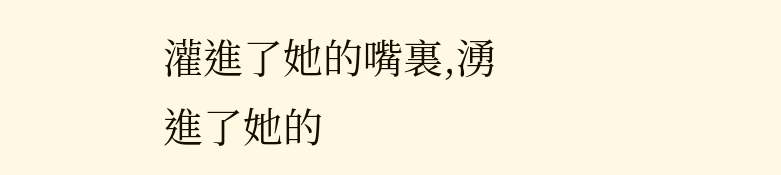灌進了她的嘴裏,湧進了她的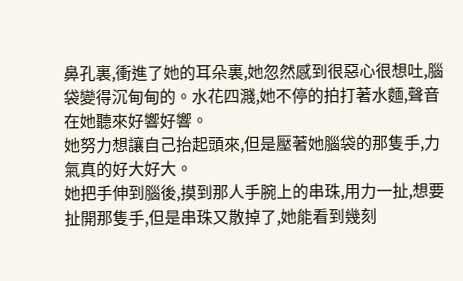鼻孔裏,衝進了她的耳朵裏,她忽然感到很惡心很想吐,腦袋變得沉甸甸的。水花四濺,她不停的拍打著水麵,聲音在她聽來好響好響。
她努力想讓自己抬起頭來,但是壓著她腦袋的那隻手,力氣真的好大好大。
她把手伸到腦後,摸到那人手腕上的串珠,用力一扯,想要扯開那隻手,但是串珠又散掉了,她能看到幾刻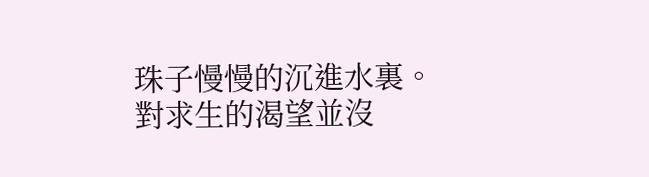珠子慢慢的沉進水裏。
對求生的渴望並沒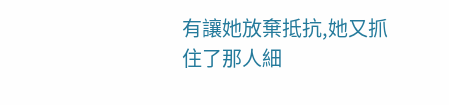有讓她放棄抵抗,她又抓住了那人細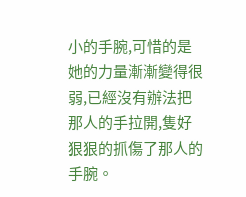小的手腕,可惜的是她的力量漸漸變得很弱,已經沒有辦法把那人的手拉開,隻好狠狠的抓傷了那人的手腕。